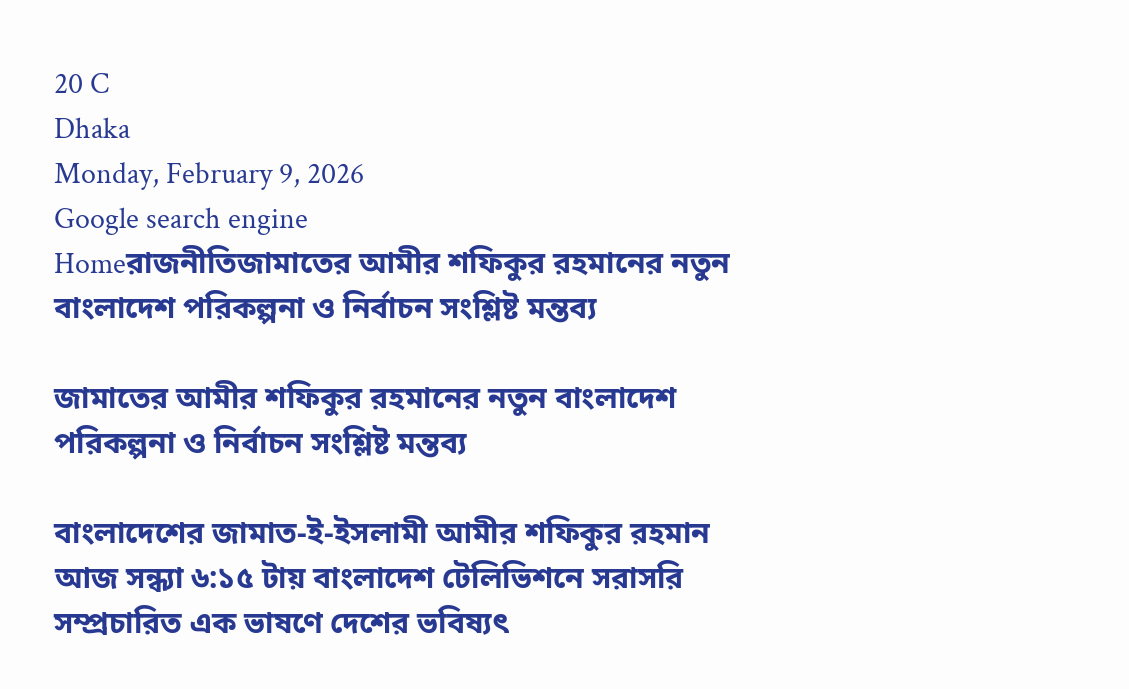20 C
Dhaka
Monday, February 9, 2026
Google search engine
Homeরাজনীতিজামাতের আমীর শফিকুর রহমানের নতুন বাংলাদেশ পরিকল্পনা ও নির্বাচন সংশ্লিষ্ট মন্তব্য

জামাতের আমীর শফিকুর রহমানের নতুন বাংলাদেশ পরিকল্পনা ও নির্বাচন সংশ্লিষ্ট মন্তব্য

বাংলাদেশের জামাত-ই-ইসলামী আমীর শফিকুর রহমান আজ সন্ধ্যা ৬:১৫ টায় বাংলাদেশ টেলিভিশনে সরাসরি সম্প্রচারিত এক ভাষণে দেশের ভবিষ্যৎ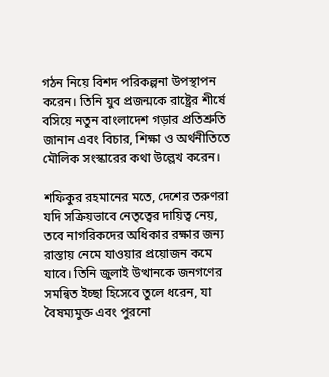গঠন নিয়ে বিশদ পরিকল্পনা উপস্থাপন করেন। তিনি যুব প্রজন্মকে রাষ্ট্রের শীর্ষে বসিয়ে নতুন বাংলাদেশ গড়ার প্রতিশ্রুতি জানান এবং বিচার, শিক্ষা ও অর্থনীতিতে মৌলিক সংস্কারের কথা উল্লেখ করেন।

শফিকুর রহমানের মতে, দেশের তরুণরা যদি সক্রিয়ভাবে নেতৃত্বের দায়িত্ব নেয়, তবে নাগরিকদের অধিকার রক্ষার জন্য রাস্তায় নেমে যাওয়ার প্রয়োজন কমে যাবে। তিনি জুলাই উত্থানকে জনগণের সমন্বিত ইচ্ছা হিসেবে তুলে ধরেন, যা বৈষম্যমুক্ত এবং পুরনো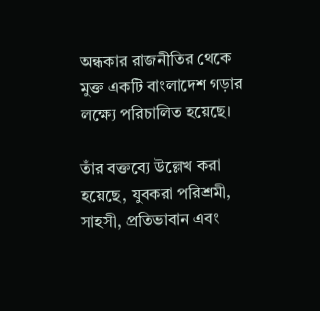অন্ধকার রাজনীতির থেকে মুক্ত একটি বাংলাদেশ গড়ার লক্ষ্যে পরিচালিত হয়েছে।

তাঁর বক্তব্যে উল্লেখ করা হয়েছে, যুবকরা পরিশ্রমী, সাহসী, প্রতিভাবান এবং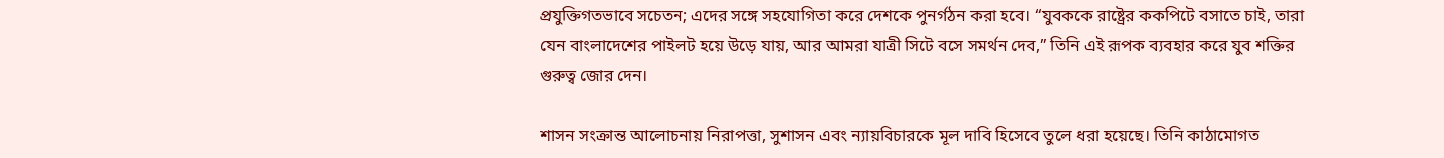প্রযুক্তিগতভাবে সচেতন; এদের সঙ্গে সহযোগিতা করে দেশকে পুনর্গঠন করা হবে। “যুবককে রাষ্ট্রের ককপিটে বসাতে চাই, তারা যেন বাংলাদেশের পাইলট হয়ে উড়ে যায়, আর আমরা যাত্রী সিটে বসে সমর্থন দেব,” তিনি এই রূপক ব্যবহার করে যুব শক্তির গুরুত্ব জোর দেন।

শাসন সংক্রান্ত আলোচনায় নিরাপত্তা, সুশাসন এবং ন্যায়বিচারকে মূল দাবি হিসেবে তুলে ধরা হয়েছে। তিনি কাঠামোগত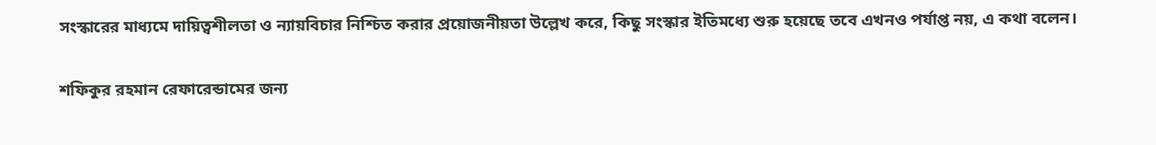সংস্কারের মাধ্যমে দায়িত্বশীলতা ও ন্যায়বিচার নিশ্চিত করার প্রয়োজনীয়তা উল্লেখ করে, কিছু সংস্কার ইতিমধ্যে শুরু হয়েছে তবে এখনও পর্যাপ্ত নয়, এ কথা বলেন।

শফিকুর রহমান রেফারেন্ডামের জন্য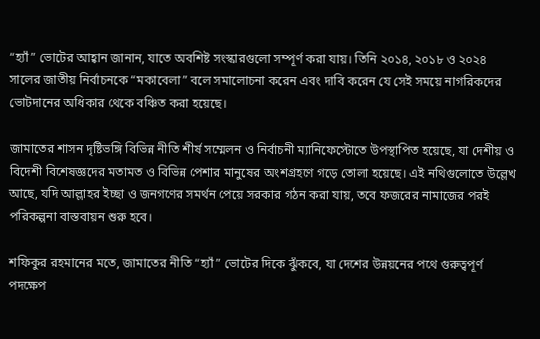“হ্যাঁ” ভোটের আহ্বান জানান, যাতে অবশিষ্ট সংস্কারগুলো সম্পূর্ণ করা যায়। তিনি ২০১৪, ২০১৮ ও ২০২৪ সালের জাতীয় নির্বাচনকে “মকাবেলা” বলে সমালোচনা করেন এবং দাবি করেন যে সেই সময়ে নাগরিকদের ভোটদানের অধিকার থেকে বঞ্চিত করা হয়েছে।

জামাতের শাসন দৃষ্টিভঙ্গি বিভিন্ন নীতি শীর্ষ সম্মেলন ও নির্বাচনী ম্যানিফেস্টোতে উপস্থাপিত হয়েছে, যা দেশীয় ও বিদেশী বিশেষজ্ঞদের মতামত ও বিভিন্ন পেশার মানুষের অংশগ্রহণে গড়ে তোলা হয়েছে। এই নথিগুলোতে উল্লেখ আছে, যদি আল্লাহর ইচ্ছা ও জনগণের সমর্থন পেয়ে সরকার গঠন করা যায়, তবে ফজরের নামাজের পরই পরিকল্পনা বাস্তবায়ন শুরু হবে।

শফিকুর রহমানের মতে, জামাতের নীতি “হ্যাঁ” ভোটের দিকে ঝুঁকবে, যা দেশের উন্নয়নের পথে গুরুত্বপূর্ণ পদক্ষেপ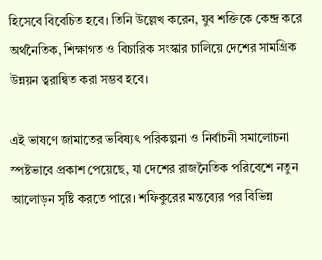হিসেবে বিবেচিত হবে। তিনি উল্লেখ করেন, যুব শক্তিকে কেন্দ্র করে অর্থনৈতিক, শিক্ষাগত ও বিচারিক সংস্কার চালিয়ে দেশের সামগ্রিক উন্নয়ন ত্বরান্বিত করা সম্ভব হবে।

এই ভাষণে জামাতের ভবিষ্যৎ পরিকল্পনা ও নির্বাচনী সমালোচনা স্পষ্টভাবে প্রকাশ পেয়েছে, যা দেশের রাজনৈতিক পরিবেশে নতুন আলোড়ন সৃষ্টি করতে পারে। শফিকুরের মন্তব্যের পর বিভিন্ন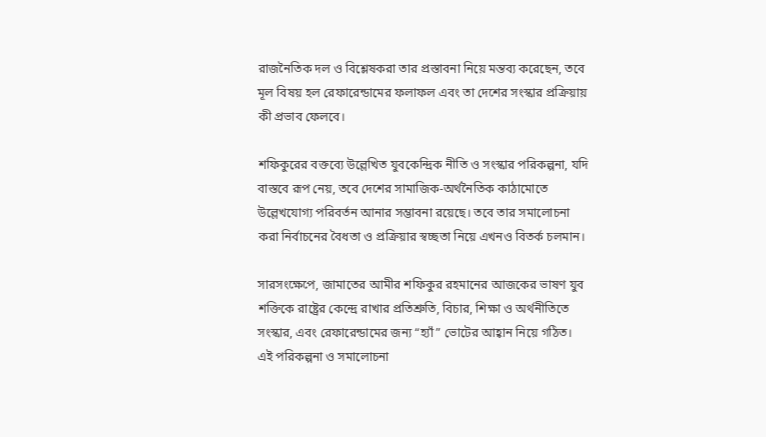রাজনৈতিক দল ও বিশ্লেষকরা তার প্রস্তাবনা নিয়ে মন্তব্য করেছেন, তবে মূল বিষয় হল রেফারেন্ডামের ফলাফল এবং তা দেশের সংস্কার প্রক্রিয়ায় কী প্রভাব ফেলবে।

শফিকুরের বক্তব্যে উল্লেখিত যুবকেন্দ্রিক নীতি ও সংস্কার পরিকল্পনা, যদি বাস্তবে রূপ নেয়, তবে দেশের সামাজিক-অর্থনৈতিক কাঠামোতে উল্লেখযোগ্য পরিবর্তন আনার সম্ভাবনা রয়েছে। তবে তার সমালোচনা করা নির্বাচনের বৈধতা ও প্রক্রিয়ার স্বচ্ছতা নিয়ে এখনও বিতর্ক চলমান।

সারসংক্ষেপে, জামাতের আমীর শফিকুর রহমানের আজকের ভাষণ যুব শক্তিকে রাষ্ট্রের কেন্দ্রে রাখার প্রতিশ্রুতি, বিচার, শিক্ষা ও অর্থনীতিতে সংস্কার, এবং রেফারেন্ডামের জন্য “হ্যাঁ” ভোটের আহ্বান নিয়ে গঠিত। এই পরিকল্পনা ও সমালোচনা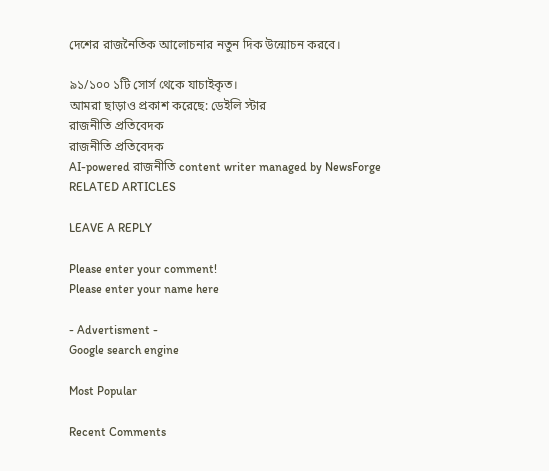দেশের রাজনৈতিক আলোচনার নতুন দিক উন্মোচন করবে।

৯১/১০০ ১টি সোর্স থেকে যাচাইকৃত।
আমরা ছাড়াও প্রকাশ করেছে: ডেইলি স্টার
রাজনীতি প্রতিবেদক
রাজনীতি প্রতিবেদক
AI-powered রাজনীতি content writer managed by NewsForge
RELATED ARTICLES

LEAVE A REPLY

Please enter your comment!
Please enter your name here

- Advertisment -
Google search engine

Most Popular

Recent Comments